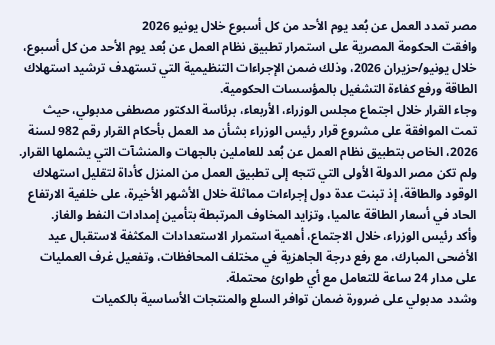مصر تمدد العمل عن بُعد يوم الأحد من كل أسبوع خلال يونيو 2026
وافقت الحكومة المصرية على استمرار تطبيق نظام العمل عن بُعد يوم الأحد من كل أسبوع، خلال يونيو/حزيران 2026، وذلك ضمن الإجراءات التنظيمية التي تستهدف ترشيد استهلاك الطاقة ورفع كفاءة التشغيل بالمؤسسات الحكومية.
وجاء القرار خلال اجتماع مجلس الوزراء، الأربعاء، برئاسة الدكتور مصطفى مدبولي، حيث تمت الموافقة على مشروع قرار رئيس الوزراء بشأن مد العمل بأحكام القرار رقم 982 لسنة 2026، الخاص بتطبيق نظام العمل عن بُعد للعاملين بالجهات والمنشآت التي يشملها القرار.
ولم تكن مصر الدولة الأولى التي تتجه إلى تطبيق العمل من المنزل كأداة لتقليل استهلاك الوقود والطاقة، إذ تبنت عدة دول إجراءات مماثلة خلال الأشهر الأخيرة، على خلفية الارتفاع الحاد في أسعار الطاقة عالميا، وتزايد المخاوف المرتبطة بتأمين إمدادات النفط والغاز.
وأكد رئيس الوزراء، خلال الاجتماع، أهمية استمرار الاستعدادات المكثفة لاستقبال عيد الأضحى المبارك، مع رفع درجة الجاهزية في مختلف المحافظات، وتفعيل غرف العمليات على مدار 24 ساعة للتعامل مع أي طوارئ محتملة.
وشدد مدبولي على ضرورة ضمان توافر السلع والمنتجات الأساسية بالكميات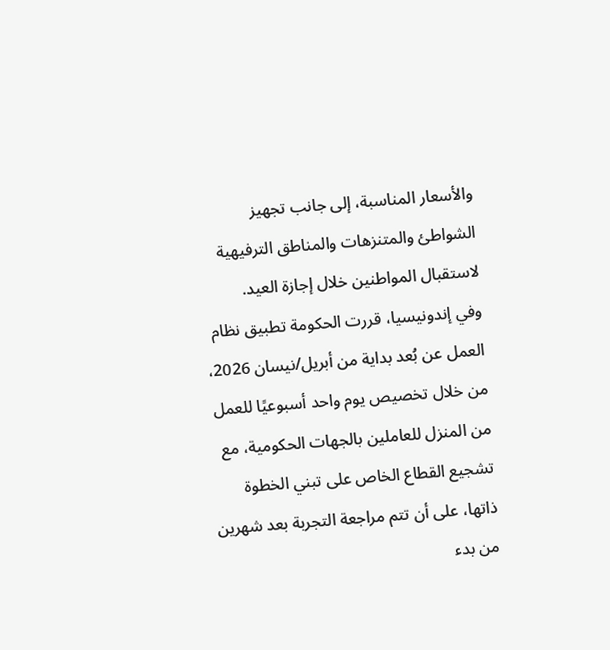والأسعار المناسبة، إلى جانب تجهيز الشواطئ والمتنزهات والمناطق الترفيهية لاستقبال المواطنين خلال إجازة العيد.
وفي إندونيسيا، قررت الحكومة تطبيق نظام العمل عن بُعد بداية من أبريل/نيسان 2026، من خلال تخصيص يوم واحد أسبوعيًا للعمل من المنزل للعاملين بالجهات الحكومية، مع تشجيع القطاع الخاص على تبني الخطوة ذاتها، على أن تتم مراجعة التجربة بعد شهرين من بدء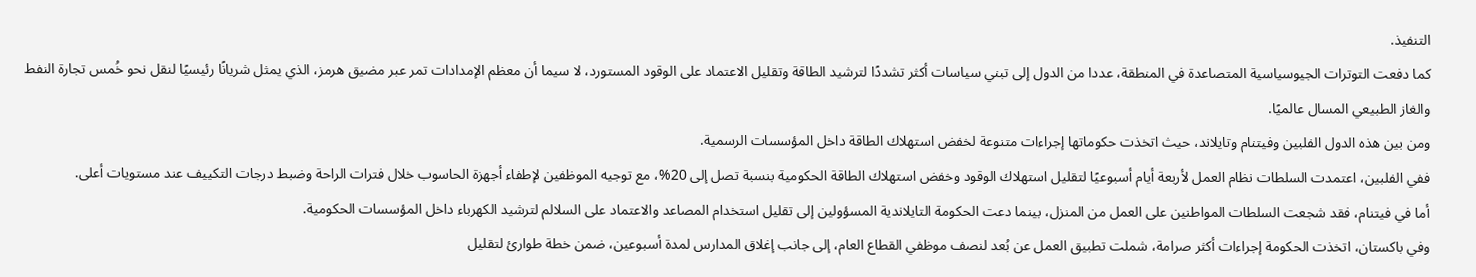التنفيذ.
كما دفعت التوترات الجيوسياسية المتصاعدة في المنطقة، عددا من الدول إلى تبني سياسات أكثر تشددًا لترشيد الطاقة وتقليل الاعتماد على الوقود المستورد، لا سيما أن معظم الإمدادات تمر عبر مضيق هرمز، الذي يمثل شريانًا رئيسيًا لنقل نحو خُمس تجارة النفط والغاز الطبيعي المسال عالميًا.
ومن بين هذه الدول الفلبين وفيتنام وتايلاند، حيث اتخذت حكوماتها إجراءات متنوعة لخفض استهلاك الطاقة داخل المؤسسات الرسمية.
ففي الفلبين، اعتمدت السلطات نظام العمل لأربعة أيام أسبوعيًا لتقليل استهلاك الوقود وخفض استهلاك الطاقة الحكومية بنسبة تصل إلى 20%، مع توجيه الموظفين لإطفاء أجهزة الحاسوب خلال فترات الراحة وضبط درجات التكييف عند مستويات أعلى.
أما في فيتنام، فقد شجعت السلطات المواطنين على العمل من المنزل، بينما دعت الحكومة التايلاندية المسؤولين إلى تقليل استخدام المصاعد والاعتماد على السلالم لترشيد الكهرباء داخل المؤسسات الحكومية.
وفي باكستان، اتخذت الحكومة إجراءات أكثر صرامة، شملت تطبيق العمل عن بُعد لنصف موظفي القطاع العام، إلى جانب إغلاق المدارس لمدة أسبوعين، ضمن خطة طوارئ لتقليل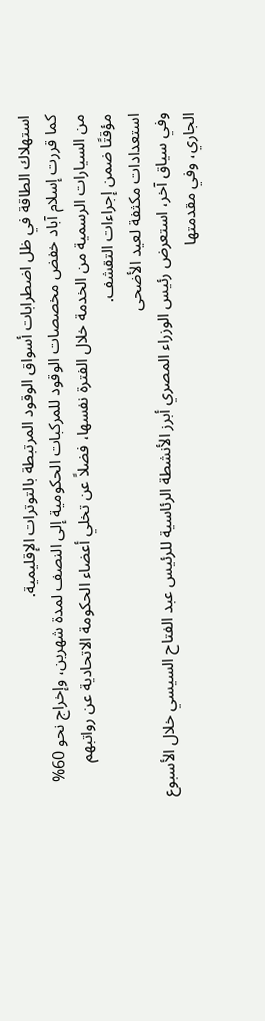استهلاك الطاقة في ظل اضطرابات أسواق الوقود المرتبطة بالتوترات الإقليمية.
كما قررت إسلام آباد خفض مخصصات الوقود للمركبات الحكومية إلى النصف لمدة شهرين، وإخراج نحو 60% من السيارات الرسمية من الخدمة خلال الفترة نفسها، فضلاً عن تخلي أعضاء الحكومة الاتحادية عن رواتبهم مؤقتًا ضمن إجراءات التقشف.
استعدادات مكثفة لعيد الأضحى
وفي سياق آخر، استعرض رئيس الوزراء المصري أبرز الأنشطة الرئاسية للرئيس عبد الفتاح السيسي خلال الأسبوع الجاري، وفي مقدمتها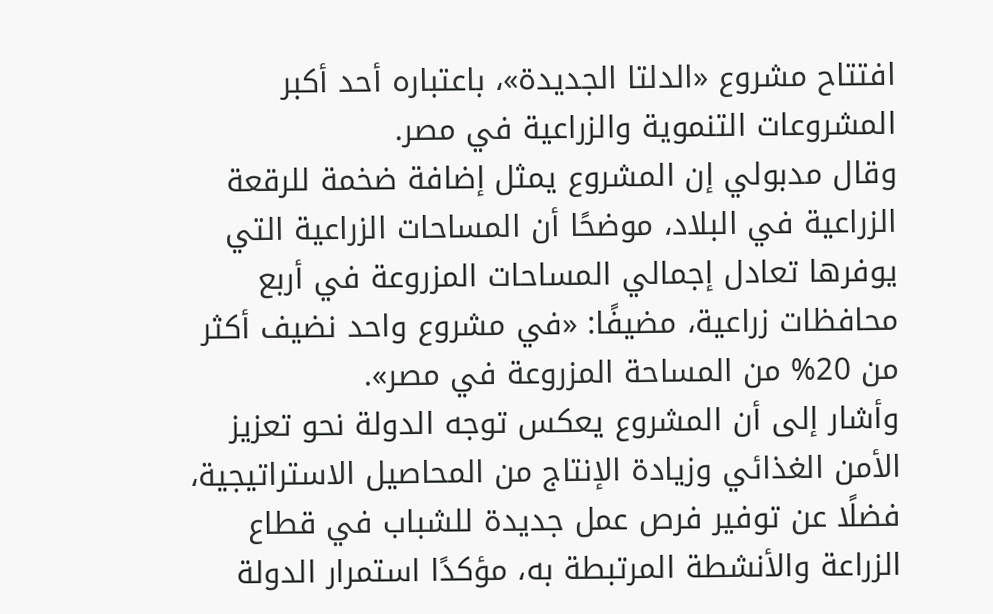افتتاح مشروع «الدلتا الجديدة»، باعتباره أحد أكبر المشروعات التنموية والزراعية في مصر.
وقال مدبولي إن المشروع يمثل إضافة ضخمة للرقعة الزراعية في البلاد، موضحًا أن المساحات الزراعية التي يوفرها تعادل إجمالي المساحات المزروعة في أربع محافظات زراعية، مضيفًا: «في مشروع واحد نضيف أكثر من 20% من المساحة المزروعة في مصر».
وأشار إلى أن المشروع يعكس توجه الدولة نحو تعزيز الأمن الغذائي وزيادة الإنتاج من المحاصيل الاستراتيجية، فضلًا عن توفير فرص عمل جديدة للشباب في قطاع الزراعة والأنشطة المرتبطة به، مؤكدًا استمرار الدولة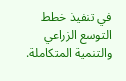في تنفيذ خطط التوسع الزراعي والتنمية المتكاملة.